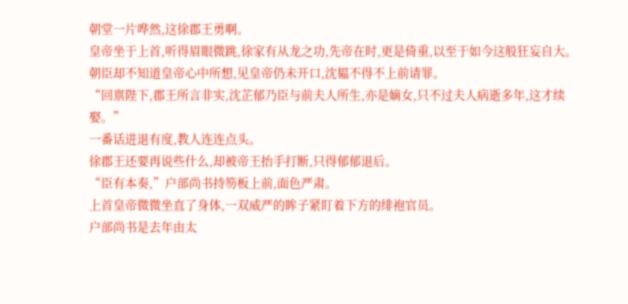朝堂一片哗然,这徐郡王勇啊。
皇帝坐于上首,听得眉眼微跳,徐家有从龙之功,先帝在时,更是倚重,以至于如今这般狂妄自大。
朝臣却不知道皇帝心中所想,见皇帝仍未开口,沈韫不得不上前请罪。
“回禀陛下,郡王所言非实,沈芷郁乃臣与前夫人所生,亦是嫡女,只不过夫人病逝多年,这才续娶。”
一番话进退有度,教人连连点头。
徐郡王还要再说些什么,却被帝王抬手打断,只得郁郁退后。
“臣有本奏,”户部尚书持笏板上前,面色严肃。
上首皇帝微微坐直了身体,一双威严的眸子紧盯着下方的绯袍官员。
户部尚书是去年由太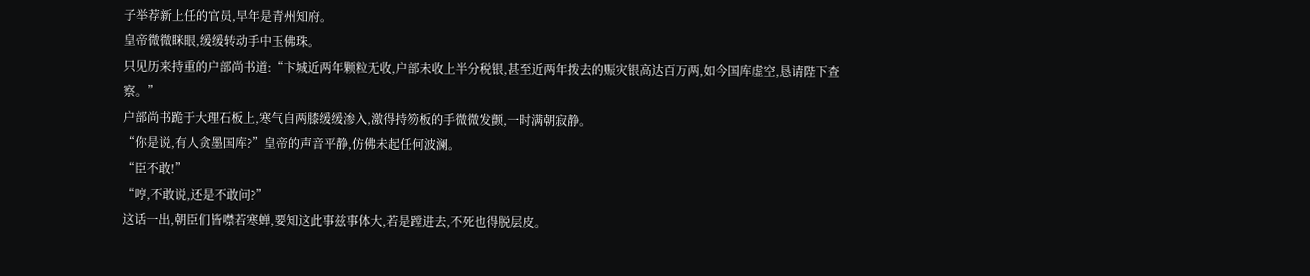子举荐新上任的官员,早年是青州知府。
皇帝微微眯眼,缓缓转动手中玉佛珠。
只见历来持重的户部尚书道:“卞城近两年颗粒无收,户部未收上半分税银,甚至近两年拨去的赈灾银高达百万两,如今国库虚空,恳请陛下查察。”
户部尚书跪于大理石板上,寒气自两膝缓缓渗入,激得持笏板的手微微发颤,一时满朝寂静。
“你是说,有人贪墨国库?”皇帝的声音平静,仿佛未起任何波澜。
“臣不敢!”
“哼,不敢说,还是不敢问?”
这话一出,朝臣们皆噤若寒蝉,要知这此事兹事体大,若是蹚进去,不死也得脱层皮。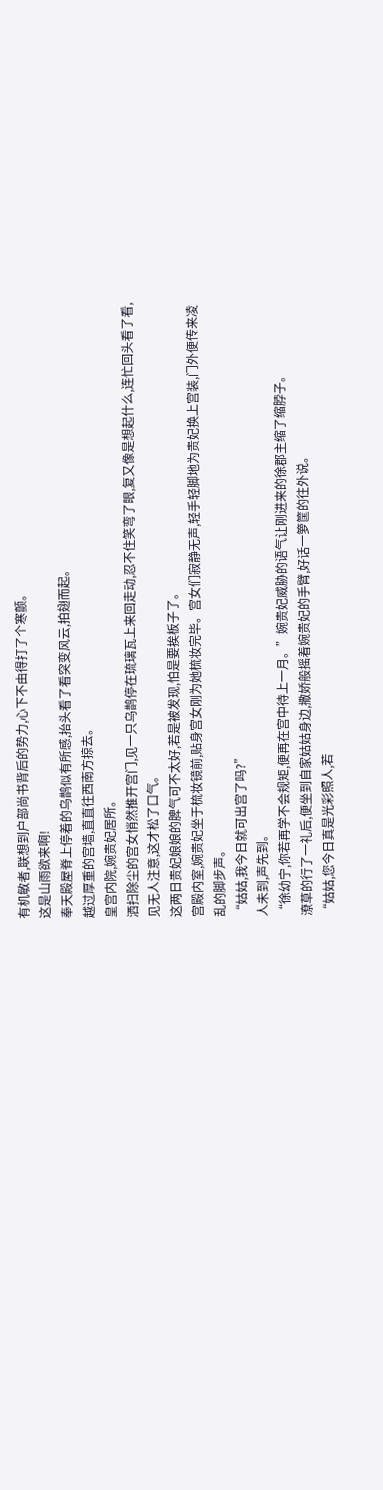有机敏者,联想到户部尚书背后的势力,心下不由得打了个寒颤。
这是山雨欲来啊!
奉天殿屋脊上停着的乌鹊似有所感,抬头看了看突变风云,拍翅而起。
越过厚重的宫墙,直直往西南方掠去。
皇宫内院,婉贵妃居所。
洒扫除尘的宫女悄然推开宫门,见一只乌鹊停在琉璃瓦上来回走动,忍不住笑弯了眼,复又像是想起什么,连忙回头看了看,见无人注意,这才松了口气。
这两日贵妃娘娘的脾气可不太好,若是被发现,怕是要挨板子了。
宫殿内室,婉贵妃坐于梳妆镜前,贴身宫女刚为她梳妆完毕。宫女们寂静无声,轻手轻脚地为贵妃换上宫装,门外便传来凌乱的脚步声。
“姑姑,我今日就可出宫了吗?”
人未到,声先到。
“徐幼宁,你若再学不会规矩,便再在宫中待上一月。”婉贵妃威胁的语气让刚进来的徐郡主缩了缩脖子。
潦草的行了一礼后,便坐到自家姑姑身边,撒娇般摇着婉贵妃的手臂,好话一箩筐的往外说。
“姑姑,您今日真是光彩照人,若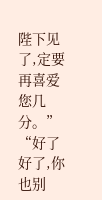陛下见了,定要再喜爱您几分。”
“好了好了,你也别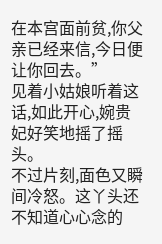在本宫面前贫,你父亲已经来信,今日便让你回去。”
见着小姑娘听着这话,如此开心,婉贵妃好笑地摇了摇头。
不过片刻,面色又瞬间冷怒。这丫头还不知道心心念的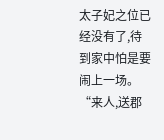太子妃之位已经没有了,待到家中怕是要闹上一场。
“来人,送郡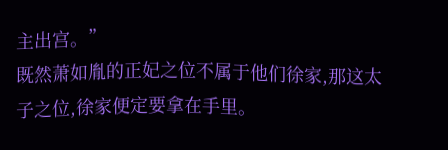主出宫。”
既然萧如胤的正妃之位不属于他们徐家,那这太子之位,徐家便定要拿在手里。